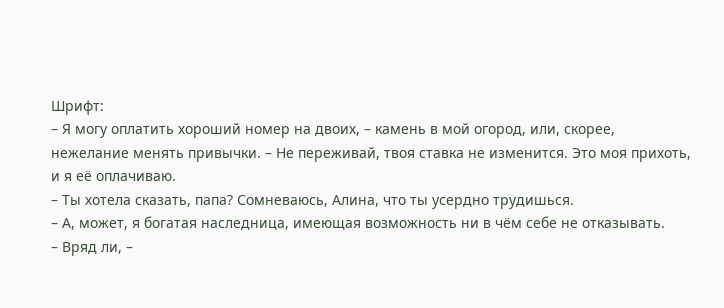Шрифт:
– Я могу оплатить хороший номер на двоих, – камень в мой огород, или, скорее, нежелание менять привычки. – Не переживай, твоя ставка не изменится. Это моя прихоть, и я её оплачиваю.
– Ты хотела сказать, папа? Сомневаюсь, Алина, что ты усердно трудишься.
– А, может, я богатая наследница, имеющая возможность ни в чём себе не отказывать.
– Вряд ли, –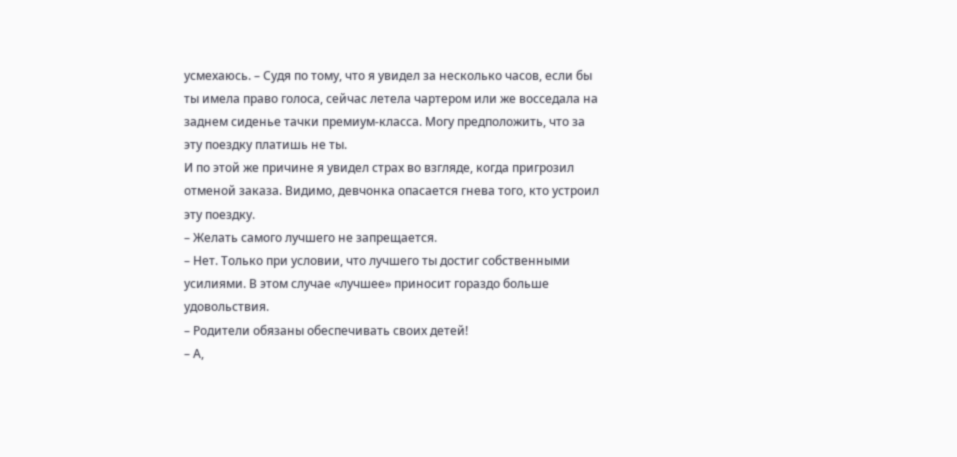усмехаюсь. – Судя по тому, что я увидел за несколько часов, если бы ты имела право голоса, сейчас летела чартером или же восседала на заднем сиденье тачки премиум-класса. Могу предположить, что за эту поездку платишь не ты.
И по этой же причине я увидел страх во взгляде, когда пригрозил отменой заказа. Видимо, девчонка опасается гнева того, кто устроил эту поездку.
– Желать самого лучшего не запрещается.
– Нет. Только при условии, что лучшего ты достиг собственными усилиями. В этом случае «лучшее» приносит гораздо больше удовольствия.
– Родители обязаны обеспечивать своих детей!
– А,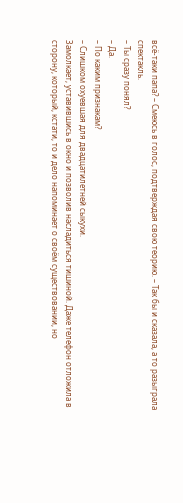всё-таки папа? – Смеюсь в голос, подтверждая свою теорию. – Так бы и сказала, а то разыграла спектакль.
– Ты сразу понял?
– Да.
– По каким признакам?
– Слишком охуевшая для двадцатилетней сыкухи.
Замолкает, уставившись в окно и позволив насладиться тишиной. Даже телефон отложила в сторону, который, кстати, то и дело напоминает о своём существовании, но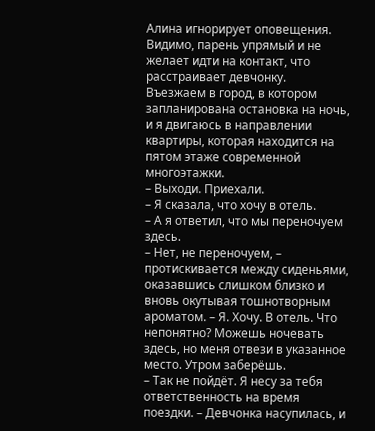Алина игнорирует оповещения. Видимо, парень упрямый и не желает идти на контакт, что расстраивает девчонку.
Въезжаем в город, в котором запланирована остановка на ночь, и я двигаюсь в направлении квартиры, которая находится на пятом этаже современной многоэтажки.
– Выходи. Приехали.
– Я сказала, что хочу в отель.
– А я ответил, что мы переночуем здесь.
– Нет, не переночуем, – протискивается между сиденьями, оказавшись слишком близко и вновь окутывая тошнотворным ароматом. – Я. Хочу. В отель. Что непонятно? Можешь ночевать здесь, но меня отвези в указанное место. Утром заберёшь.
– Так не пойдёт. Я несу за тебя ответственность на время поездки. – Девчонка насупилась, и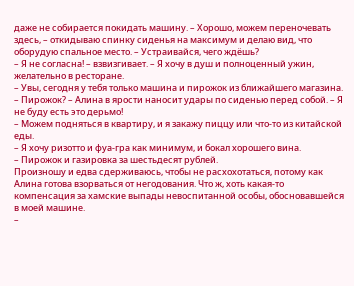даже не собирается покидать машину. – Хорошо, можем переночевать здесь, – откидываю спинку сиденья на максимум и делаю вид, что оборудую спальное место. – Устраивайся, чего ждёшь?
– Я не согласна! – взвизгивает. – Я хочу в душ и полноценный ужин, желательно в ресторане.
– Увы, сегодня у тебя только машина и пирожок из ближайшего магазина.
– Пирожок? – Алина в ярости наносит удары по сиденью перед собой. – Я не буду есть это дерьмо!
– Можем подняться в квартиру, и я закажу пиццу или что-то из китайской еды.
– Я хочу ризотто и фуа-гра как минимум, и бокал хорошего вина.
– Пирожок и газировка за шестьдесят рублей.
Произношу и едва сдерживаюсь, чтобы не расхохотаться, потому как Алина готова взорваться от негодования. Что ж, хоть какая-то компенсация за хамские выпады невоспитанной особы, обосновавшейся в моей машине.
–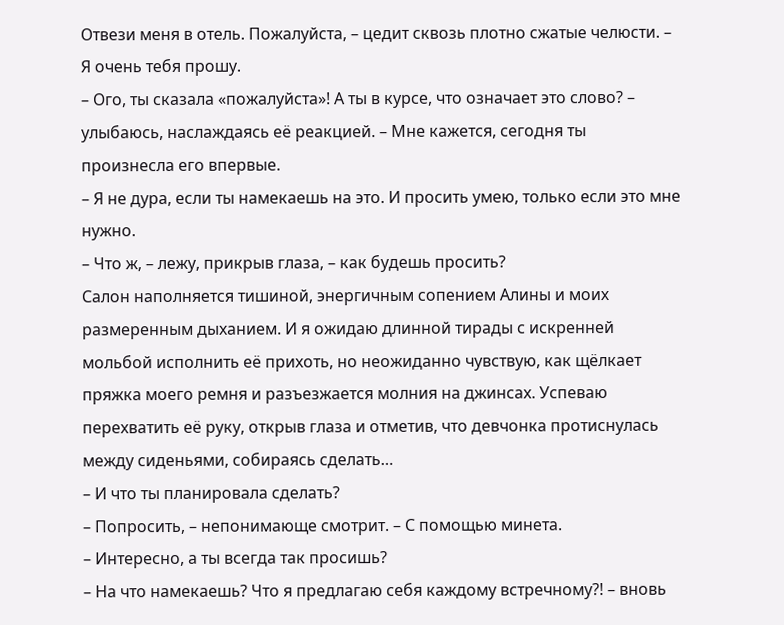Отвези меня в отель. Пожалуйста, – цедит сквозь плотно сжатые челюсти. – Я очень тебя прошу.
– Ого, ты сказала «пожалуйста»! А ты в курсе, что означает это слово? – улыбаюсь, наслаждаясь её реакцией. – Мне кажется, сегодня ты произнесла его впервые.
– Я не дура, если ты намекаешь на это. И просить умею, только если это мне нужно.
– Что ж, – лежу, прикрыв глаза, – как будешь просить?
Салон наполняется тишиной, энергичным сопением Алины и моих размеренным дыханием. И я ожидаю длинной тирады с искренней мольбой исполнить её прихоть, но неожиданно чувствую, как щёлкает пряжка моего ремня и разъезжается молния на джинсах. Успеваю перехватить её руку, открыв глаза и отметив, что девчонка протиснулась между сиденьями, собираясь сделать…
– И что ты планировала сделать?
– Попросить, – непонимающе смотрит. – С помощью минета.
– Интересно, а ты всегда так просишь?
– На что намекаешь? Что я предлагаю себя каждому встречному?! – вновь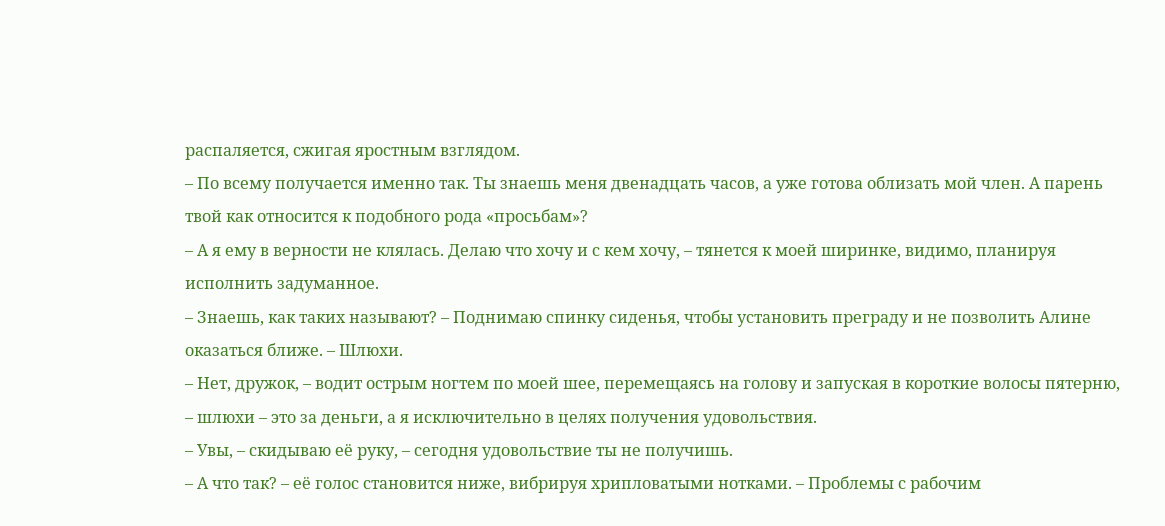распаляется, сжигая яростным взглядом.
– По всему получается именно так. Ты знаешь меня двенадцать часов, а уже готова облизать мой член. А парень твой как относится к подобного рода «просьбам»?
– А я ему в верности не клялась. Делаю что хочу и с кем хочу, – тянется к моей ширинке, видимо, планируя исполнить задуманное.
– Знаешь, как таких называют? – Поднимаю спинку сиденья, чтобы установить преграду и не позволить Алине оказаться ближе. – Шлюхи.
– Нет, дружок, – водит острым ногтем по моей шее, перемещаясь на голову и запуская в короткие волосы пятерню, – шлюхи – это за деньги, а я исключительно в целях получения удовольствия.
– Увы, – скидываю её руку, – сегодня удовольствие ты не получишь.
– А что так? – её голос становится ниже, вибрируя хрипловатыми нотками. – Проблемы с рабочим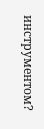инструментом?